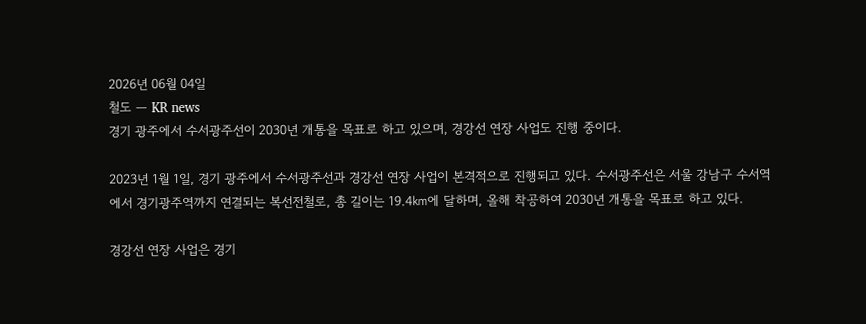2026년 06월 04일
철도 — KR news
경기 광주에서 수서광주선이 2030년 개통을 목표로 하고 있으며, 경강선 연장 사업도 진행 중이다.

2023년 1월 1일, 경기 광주에서 수서광주선과 경강선 연장 사업이 본격적으로 진행되고 있다. 수서광주선은 서울 강남구 수서역에서 경기광주역까지 연결되는 복선전철로, 총 길이는 19.4㎞에 달하며, 올해 착공하여 2030년 개통을 목표로 하고 있다.

경강선 연장 사업은 경기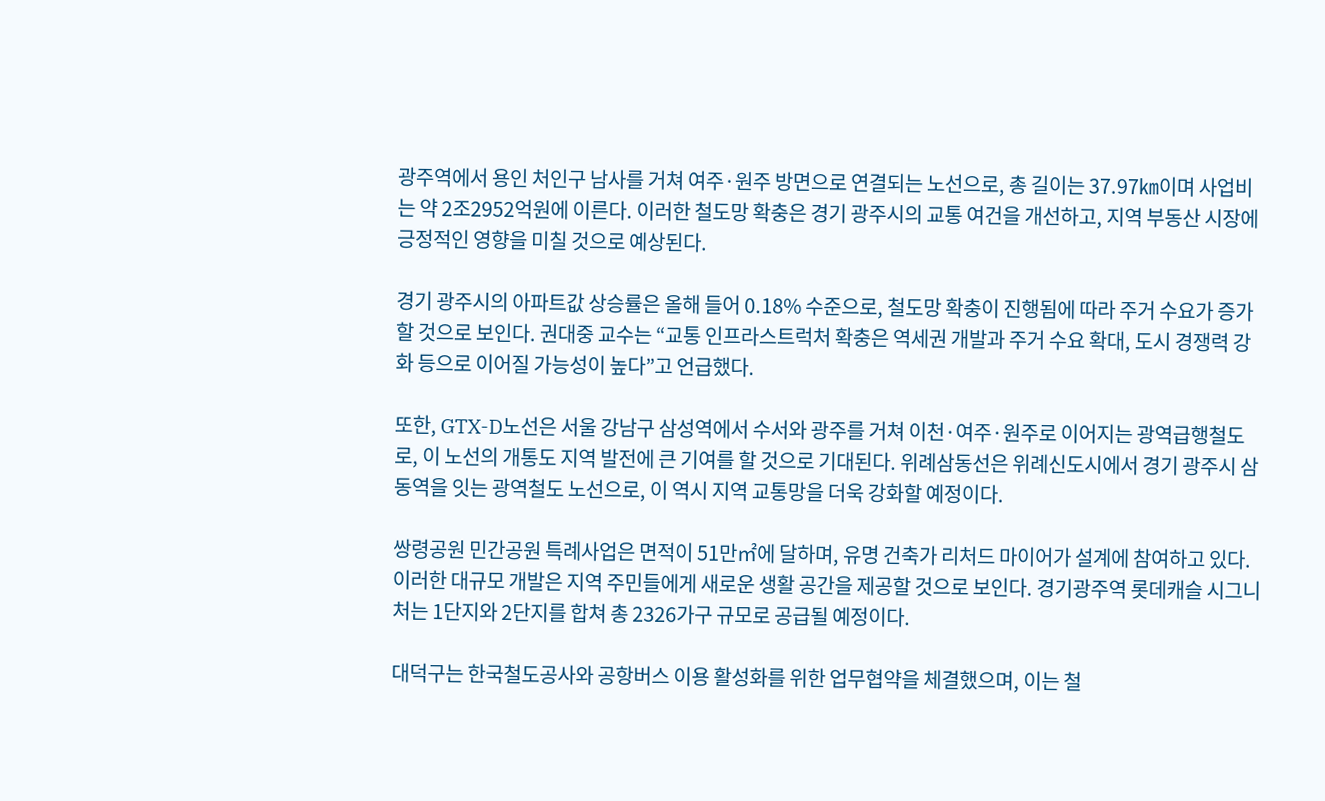광주역에서 용인 처인구 남사를 거쳐 여주·원주 방면으로 연결되는 노선으로, 총 길이는 37.97㎞이며 사업비는 약 2조2952억원에 이른다. 이러한 철도망 확충은 경기 광주시의 교통 여건을 개선하고, 지역 부동산 시장에 긍정적인 영향을 미칠 것으로 예상된다.

경기 광주시의 아파트값 상승률은 올해 들어 0.18% 수준으로, 철도망 확충이 진행됨에 따라 주거 수요가 증가할 것으로 보인다. 권대중 교수는 “교통 인프라스트럭처 확충은 역세권 개발과 주거 수요 확대, 도시 경쟁력 강화 등으로 이어질 가능성이 높다”고 언급했다.

또한, GTX-D노선은 서울 강남구 삼성역에서 수서와 광주를 거쳐 이천·여주·원주로 이어지는 광역급행철도로, 이 노선의 개통도 지역 발전에 큰 기여를 할 것으로 기대된다. 위례삼동선은 위례신도시에서 경기 광주시 삼동역을 잇는 광역철도 노선으로, 이 역시 지역 교통망을 더욱 강화할 예정이다.

쌍령공원 민간공원 특례사업은 면적이 51만㎡에 달하며, 유명 건축가 리처드 마이어가 설계에 참여하고 있다. 이러한 대규모 개발은 지역 주민들에게 새로운 생활 공간을 제공할 것으로 보인다. 경기광주역 롯데캐슬 시그니처는 1단지와 2단지를 합쳐 총 2326가구 규모로 공급될 예정이다.

대덕구는 한국철도공사와 공항버스 이용 활성화를 위한 업무협약을 체결했으며, 이는 철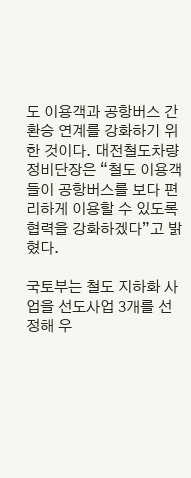도 이용객과 공항버스 간 환승 연계를 강화하기 위한 것이다. 대전철도차량정비단장은 “철도 이용객들이 공항버스를 보다 편리하게 이용할 수 있도록 협력을 강화하겠다”고 밝혔다.

국토부는 철도 지하화 사업을 선도사업 3개를 선정해 우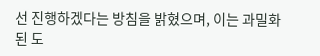선 진행하겠다는 방침을 밝혔으며, 이는 과밀화된 도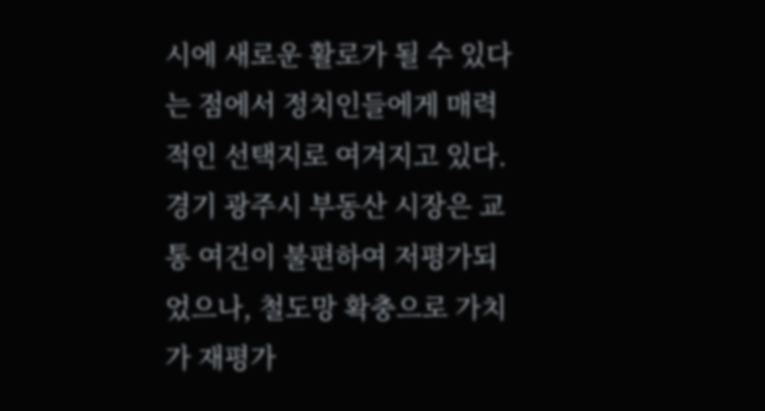시에 새로운 활로가 될 수 있다는 점에서 정치인들에게 매력적인 선택지로 여겨지고 있다. 경기 광주시 부동산 시장은 교통 여건이 불편하여 저평가되었으나, 철도망 확충으로 가치가 재평가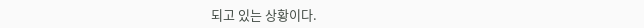되고 있는 상황이다.